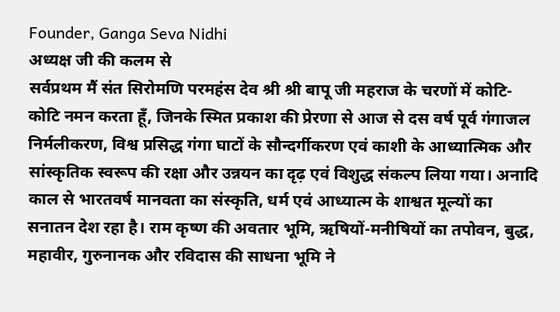Founder, Ganga Seva Nidhi
अध्यक्ष जी की कलम से
सर्वप्रथम मैं संत सिरोमणि परमहंस देव श्री श्री बापू जी महराज के चरणों में कोटि-कोटि नमन करता हूँ, जिनके स्मित प्रकाश की प्रेरणा से आज से दस वर्ष पूर्व गंगाजल निर्मलीकरण, विश्व प्रसिद्ध गंगा घाटों के सौन्दर्गीकरण एवं काशी के आध्यात्मिक और सांस्कृतिक स्वरूप की रक्षा और उन्नयन का दृढ़ एवं विशुद्ध संकल्प लिया गया। अनादि काल से भारतवर्ष मानवता का संस्कृति, धर्म एवं आध्यात्म के शाश्वत मूल्यों का सनातन देश रहा है। राम कृष्ण की अवतार भूमि, ऋषियों-मनीषियों का तपोवन, बुद्ध, महावीर, गुरुनानक और रविदास की साधना भूमि ने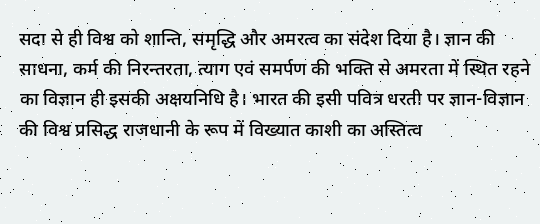सदा से ही विश्व को शान्ति, समृद्धि और अमरत्व का संदेश दिया है। ज्ञान की साधना, कर्म की निरन्तरता, त्याग एवं समर्पण की भक्ति से अमरता में स्थित रहने का विज्ञान ही इसकी अक्षयनिधि है। भारत की इसी पवित्र धरती पर ज्ञान-विज्ञान की विश्व प्रसिद्ध राजधानी के रूप में विख्यात काशी का अस्तित्व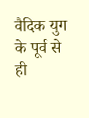वैदिक युग के पूर्व से ही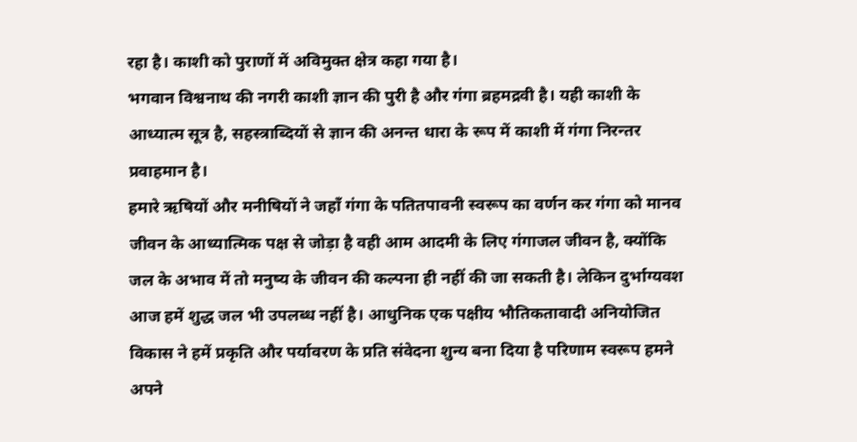रहा है। काशी को पुराणों में अविमुक्त क्षेत्र कहा गया है।
भगवान विश्वनाथ की नगरी काशी ज्ञान की पुरी है और गंगा ब्रहमद्रवी है। यही काशी के आध्यात्म सूत्र है, सहस्त्राब्दियों से ज्ञान की अनन्त धारा के रूप में काशी में गंगा निरन्तर प्रवाहमान है।
हमारे ऋषियों और मनीषियों ने जहाँ गंगा के पतितपावनी स्वरूप का वर्णन कर गंगा को मानव जीवन के आध्यात्मिक पक्ष से जोड़ा है वही आम आदमी के लिए गंगाजल जीवन है, क्योंकि जल के अभाव में तो मनुष्य के जीवन की कल्पना ही नहीं की जा सकती है। लेकिन दुर्भाग्यवश आज हमें शुद्ध जल भी उपलब्ध नहीं है। आधुनिक एक पक्षीय भौतिकतावादी अनियोजित विकास ने हमें प्रकृति और पर्यावरण के प्रति संवेदना शुन्य बना दिया है परिणाम स्वरूप हमने अपने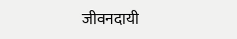जीवनदायी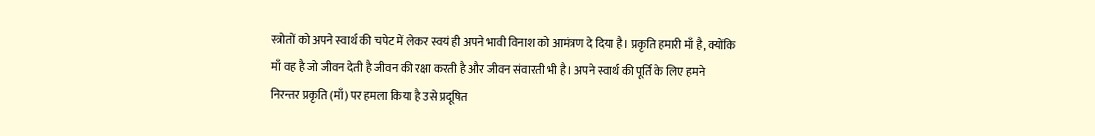स्त्रोतों को अपने स्वार्थ की चपेट में लेकर स्वयं ही अपने भावी विनाश को आमंत्रण दे दिया है। प्रकृति हमारी माँ है, क्योंकि माँ वह है जो जीवन देती है जीवन की रक्षा करती है और जीवन संवारती भी है। अपने स्वार्थ की पूर्ति के लिए हमने निरन्तर प्रकृति (माँ) पर हमला किया है उसे प्रदूषित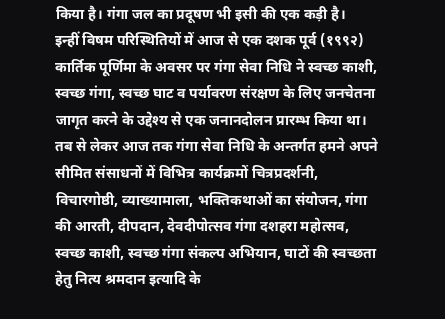किया है। गंगा जल का प्रदूषण भी इसी की एक कड़ी है।
इन्हीं विषम परिस्थितियों में आज से एक दशक पूर्व (१९९२) कार्तिक पूर्णिमा के अवसर पर गंगा सेवा निधि ने स्वच्छ काशी, स्वच्छ गंगा, स्वच्छ घाट व पर्यावरण संरक्षण के लिए जनचेतना जागृत करने के उद्देश्य से एक जनानदोलन प्रारम्भ किया था। तब से लेकर आज तक गंगा सेवा निधि के अन्तर्गत हमने अपने सीमित संसाधनों में विभित्र कार्यक्रमों चित्रप्रदर्शनी, विचारगोष्ठी, व्याख्यामाला, भक्तिकथाओं का संयोजन, गंगा की आरती, दीपदान, देवदीपोत्सव गंगा दशहरा महोत्सव, स्वच्छ काशी, स्वच्छ गंगा संकल्प अभियान, घाटों की स्वच्छता हेतु नित्य श्रमदान इत्यादि के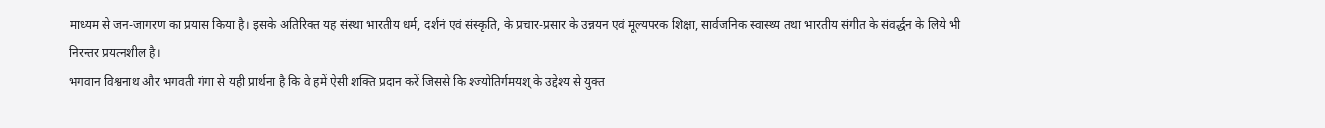माध्यम से जन-जागरण का प्रयास किया है। इसके अतिरिक्त यह संस्था भारतीय धर्म, दर्शनं एवं संस्कृति, के प्रचार-प्रसार के उन्नयन एवं मूल्यपरक शिक्षा, सार्वजनिक स्वास्थ्य तथा भारतीय संगीत के संवर्द्धन के लिये भी निरन्तर प्रयत्नशील है।
भगवान विश्वनाथ और भगवती गंगा से यही प्रार्थना है कि वे हमें ऐसी शक्ति प्रदान करें जिससे कि श्ज्योतिर्गमयश् के उद्देश्य से युक्त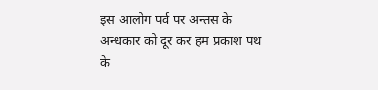इस आलोग पर्व पर अन्तस के अन्धकार को दूर कर हम प्रकाश पथ के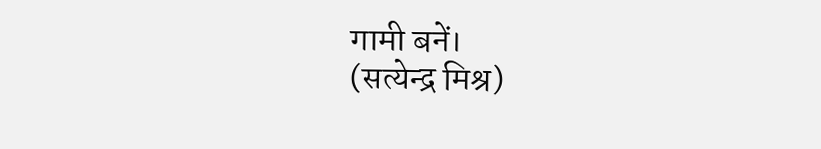गामी बनें।
(सत्येन्द्र मिश्र)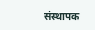संस्थापक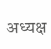अध्यक्ष